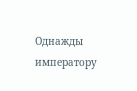Однажды императору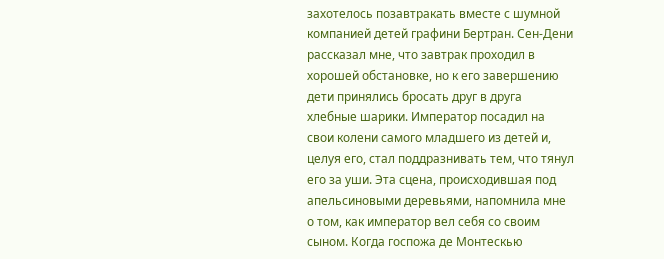захотелось позавтракать вместе с шумной компанией детей графини Бертран. Сен-Дени рассказал мне, что завтрак проходил в хорошей обстановке, но к его завершению дети принялись бросать друг в друга хлебные шарики. Император посадил на свои колени самого младшего из детей и, целуя его, стал поддразнивать тем, что тянул его за уши. Эта сцена, происходившая под апельсиновыми деревьями, напомнила мне о том, как император вел себя со своим сыном. Когда госпожа де Монтескью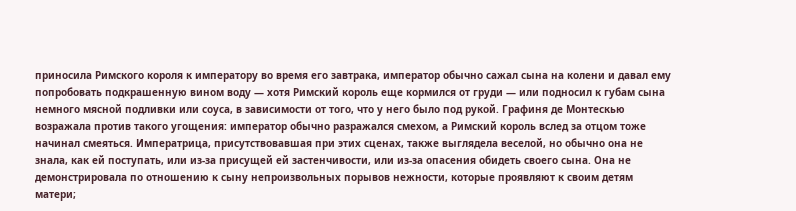приносила Римского короля к императору во время его завтрака, император обычно сажал сына на колени и давал ему попробовать подкрашенную вином воду — хотя Римский король еще кормился от груди — или подносил к губам сына немного мясной подливки или соуса, в зависимости от того, что у него было под рукой. Графиня де Монтескью возражала против такого угощения: император обычно разражался смехом, а Римский король вслед за отцом тоже начинал смеяться. Императрица, присутствовавшая при этих сценах, также выглядела веселой, но обычно она не знала, как ей поступать, или из-за присущей ей застенчивости, или из-за опасения обидеть своего сына. Она не демонстрировала по отношению к сыну непроизвольных порывов нежности, которые проявляют к своим детям матери;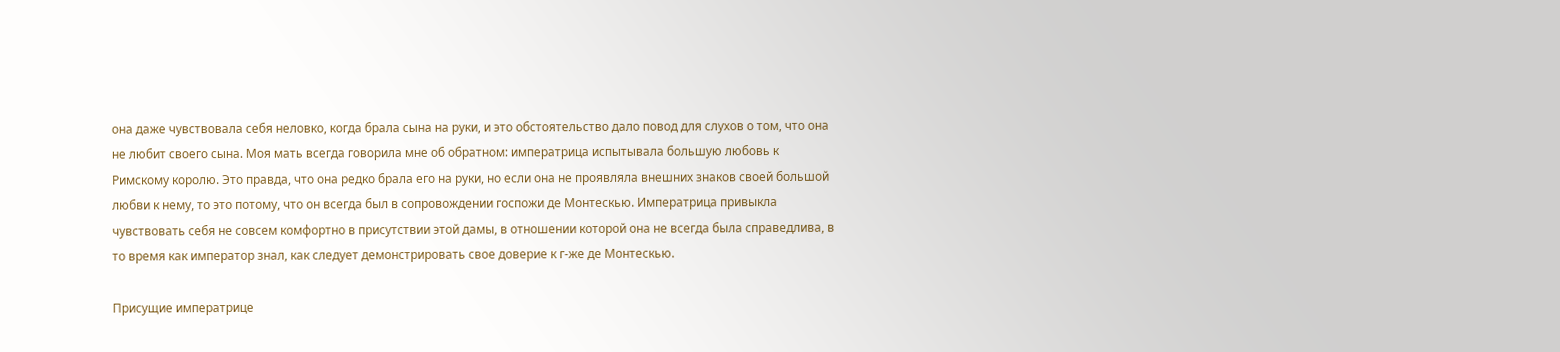она даже чувствовала себя неловко, когда брала сына на руки, и это обстоятельство дало повод для слухов о том, что она не любит своего сына. Моя мать всегда говорила мне об обратном: императрица испытывала большую любовь к Римскому королю. Это правда, что она редко брала его на руки, но если она не проявляла внешних знаков своей большой любви к нему, то это потому, что он всегда был в сопровождении госпожи де Монтескью. Императрица привыкла чувствовать себя не совсем комфортно в присутствии этой дамы, в отношении которой она не всегда была справедлива, в то время как император знал, как следует демонстрировать свое доверие к г-же де Монтескью.

Присущие императрице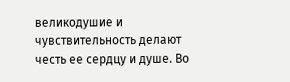великодушие и чувствительность делают честь ее сердцу и душе. Во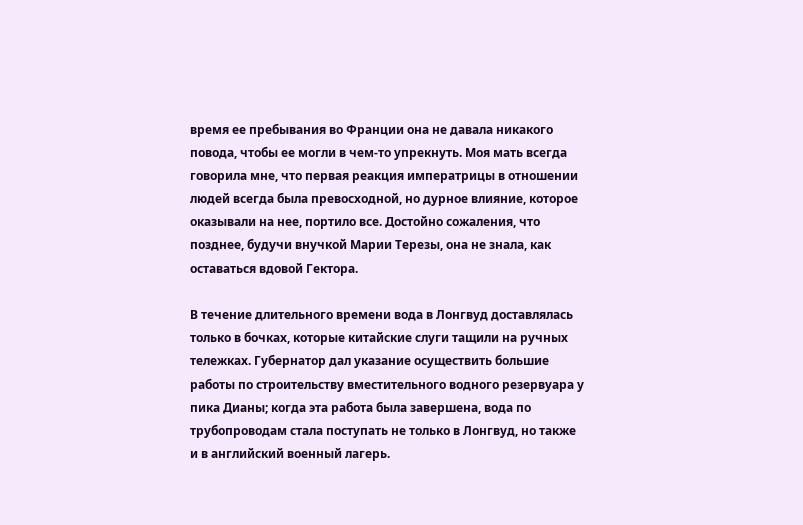время ее пребывания во Франции она не давала никакого повода, чтобы ее могли в чем-то упрекнуть. Моя мать всегда говорила мне, что первая реакция императрицы в отношении людей всегда была превосходной, но дурное влияние, которое оказывали на нее, портило все. Достойно сожаления, что позднее, будучи внучкой Марии Терезы, она не знала, как оставаться вдовой Гектора.

В течение длительного времени вода в Лонгвуд доставлялась только в бочках, которые китайские слуги тащили на ручных тележках. Губернатор дал указание осуществить большие работы по строительству вместительного водного резервуара у пика Дианы; когда эта работа была завершена, вода по трубопроводам стала поступать не только в Лонгвуд, но также и в английский военный лагерь.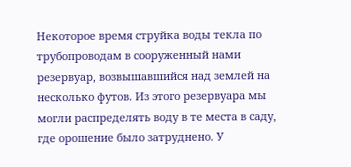Некоторое время струйка воды текла по трубопроводам в сооруженный нами резервуар, возвышавшийся над землей на несколько футов. Из этого резервуара мы могли распределять воду в те места в саду, где орошение было затруднено. У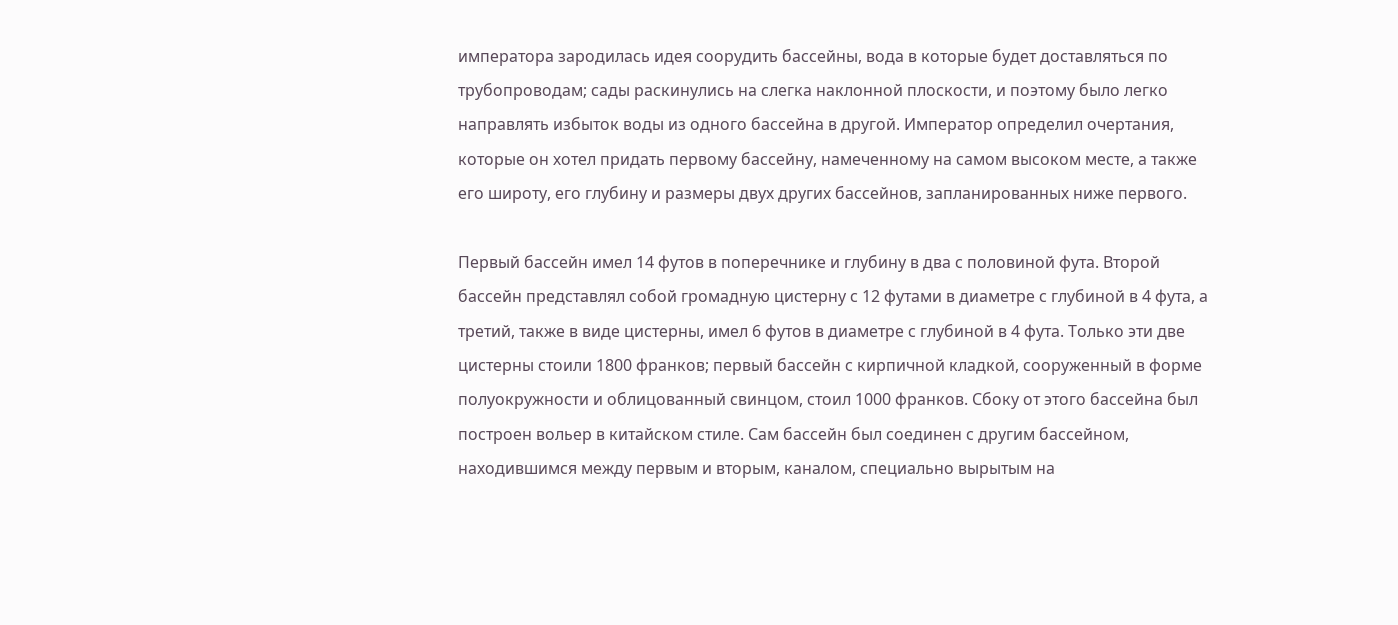императора зародилась идея соорудить бассейны, вода в которые будет доставляться по трубопроводам; сады раскинулись на слегка наклонной плоскости, и поэтому было легко направлять избыток воды из одного бассейна в другой. Император определил очертания, которые он хотел придать первому бассейну, намеченному на самом высоком месте, а также его широту, его глубину и размеры двух других бассейнов, запланированных ниже первого.

Первый бассейн имел 14 футов в поперечнике и глубину в два с половиной фута. Второй бассейн представлял собой громадную цистерну с 12 футами в диаметре с глубиной в 4 фута, а третий, также в виде цистерны, имел 6 футов в диаметре с глубиной в 4 фута. Только эти две цистерны стоили 1800 франков; первый бассейн с кирпичной кладкой, сооруженный в форме полуокружности и облицованный свинцом, стоил 1000 франков. Сбоку от этого бассейна был построен вольер в китайском стиле. Сам бассейн был соединен с другим бассейном, находившимся между первым и вторым, каналом, специально вырытым на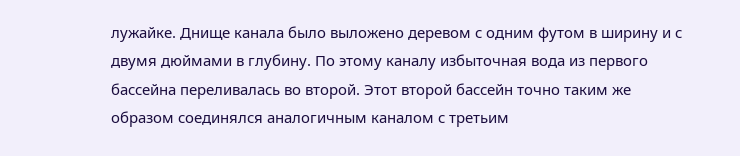лужайке. Днище канала было выложено деревом с одним футом в ширину и с двумя дюймами в глубину. По этому каналу избыточная вода из первого бассейна переливалась во второй. Этот второй бассейн точно таким же образом соединялся аналогичным каналом с третьим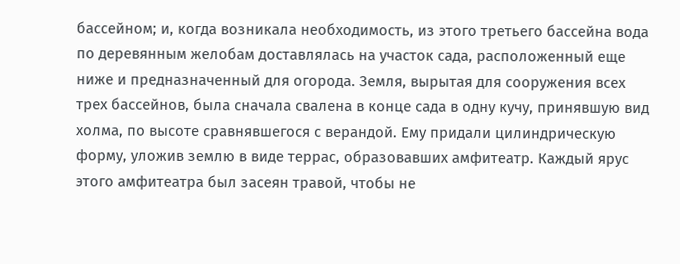бассейном; и, когда возникала необходимость, из этого третьего бассейна вода по деревянным желобам доставлялась на участок сада, расположенный еще ниже и предназначенный для огорода. Земля, вырытая для сооружения всех трех бассейнов, была сначала свалена в конце сада в одну кучу, принявшую вид холма, по высоте сравнявшегося с верандой. Ему придали цилиндрическую форму, уложив землю в виде террас, образовавших амфитеатр. Каждый ярус этого амфитеатра был засеян травой, чтобы не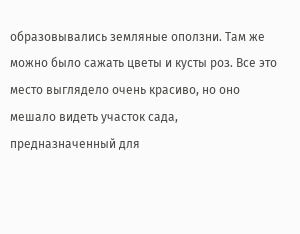образовывались земляные оползни. Там же можно было сажать цветы и кусты роз. Все это место выглядело очень красиво, но оно мешало видеть участок сада, предназначенный для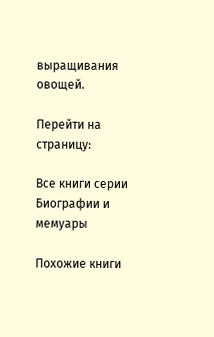выращивания овощей.

Перейти на страницу:

Все книги серии Биографии и мемуары

Похожие книги